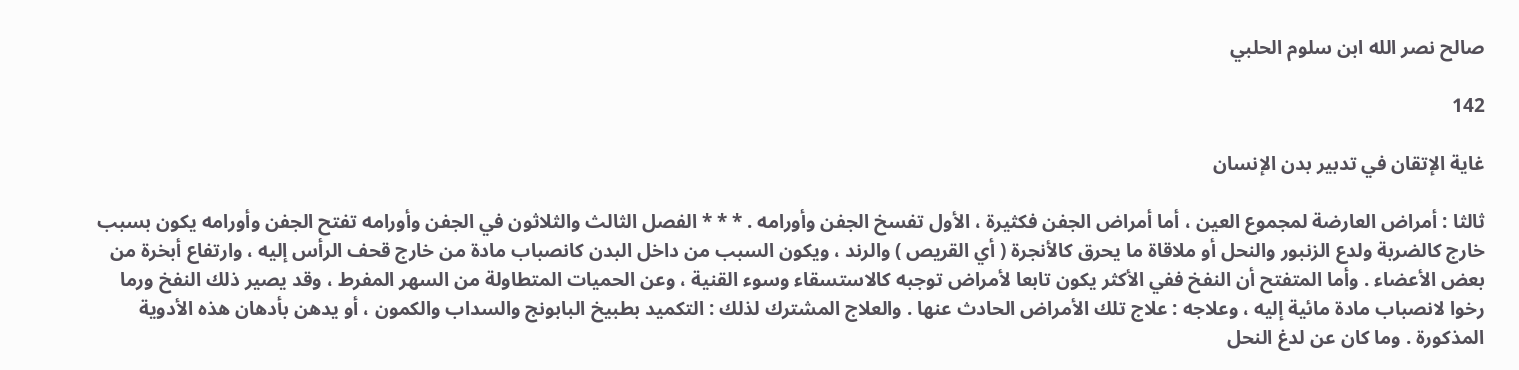صالح نصر الله ابن سلوم الحلبي

142

غاية الإتقان في تدبير بدن الإنسان

ثالثا : أمراض العارضة لمجموع العين ، أما أمراض الجفن فكثيرة ، الأول تفسخ الجفن وأورامه . * * * الفصل الثالث والثلاثون في الجفن وأورامه تفتح الجفن وأورامه يكون بسبب خارج كالضربة ولدع الزنبور والنحل أو ملاقاة ما يحرق كالأنجرة ( أي القريص ) والرند ، ويكون السبب من داخل البدن كانصباب مادة من خارج قحف الرأس إليه ، وارتفاع أبخرة من بعض الأعضاء . وأما المتفتح أن النفخ ففي الأكثر يكون تابعا لأمراض توجبه كالاستسقاء وسوء القنية ، وعن الحميات المتطاولة من السهر المفرط ، وقد يصير ذلك النفخ ورما رخوا لانصباب مادة مائية إليه ، وعلاجه : علاج تلك الأمراض الحادث عنها . والعلاج المشترك لذلك : التكميد بطبيخ البابونج والسداب والكمون ، أو يدهن بأدهان هذه الأدوية المذكورة . وما كان عن لدغ النحل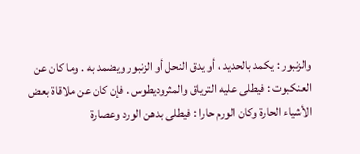والزنبور : يكمد بالحديد ، أو يدق النحل أو الزنبور ويضمد به . وما كان عن العنكبوت : فيطلى عليه الترياق والمثروديطوس . فإن كان عن ملاقاة بعض الأشياء الحارة وكان الورم حارا : فيطلى بدهن الورد وعصارة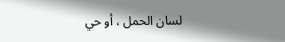لسان الحمل ، أو حي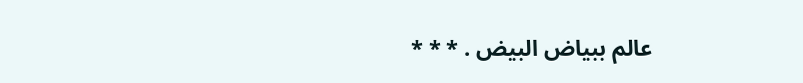عالم ببياض البيض . * * *